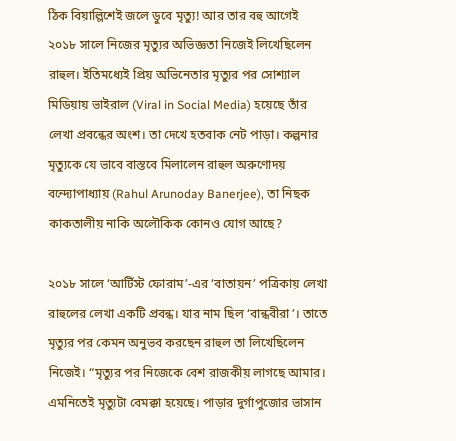ঠিক বিয়াল্লিশেই জলে ডুবে মৃত্যু! আর তার বহু আগেই ২০১৮ সালে নিজের মৃত্যুর অভিজ্ঞতা নিজেই লিখেছিলেন রাহুল। ইতিমধ্যেই প্রিয় অভিনেতার মৃত্যুর পর সোশ্যাল মিডিয়ায় ভাইরাল (Viral in Social Media) হয়েছে তাঁর লেখা প্রবন্ধের অংশ। তা দেখে হতবাক নেট পাড়া। কল্পনার মৃত্যুকে যে ভাবে বাস্তবে মিলালেন রাহুল অরুণোদয় বন্দ্যোপাধ্যায় (Rahul Arunoday Banerjee), তা নিছক কাকতালীয় নাকি অলৌকিক কোনও যোগ আছে?

২০১৮ সালে ‘আর্টিস্ট ফোরাম’-এর ‘বাতায়ন’ পত্রিকায় লেখা রাহুলের লেখা একটি প্রবন্ধ। যার নাম ছিল ‘বান্ধবীরা’। তাতে মৃত্যুর পর কেমন অনুভব করছেন রাহুল তা লিখেছিলেন নিজেই। “মৃত্যুর পর নিজেকে বেশ রাজকীয় লাগছে আমার। এমনিতেই মৃত্যুটা বেমক্কা হয়েছে। পাড়ার দুর্গাপুজোর ভাসান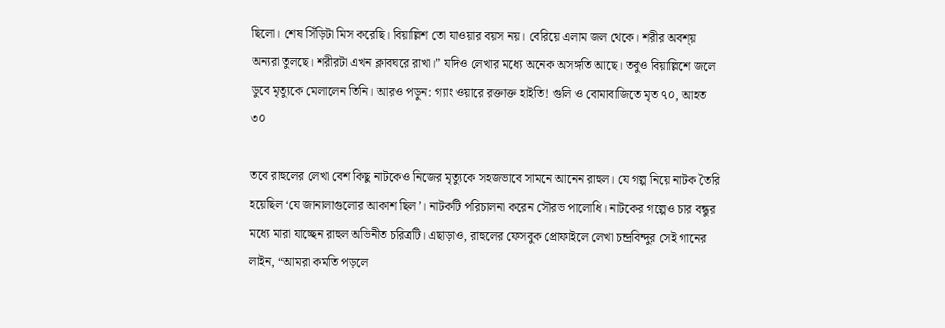ছিলো। শেষ সিঁড়িটা মিস করেছি। বিয়াল্লিশ তো যাওয়ার বয়স নয়। বেরিয়ে এলাম জল থেকে। শরীর অবশ্য় অন্যরা তুলছে। শরীরটা এখন ক্লাবঘরে রাখা।” যদিও লেখার মধ্যে অনেক অসঙ্গতি আছে। তবুও বিয়াল্লিশে জলে ডুবে মৃত্যুকে মেলালেন তিনি। আরও পড়ুন: গ্যাং ওয়ারে রক্তাক্ত হাইতি! গুলি ও বোমাবাজিতে মৃত ৭০, আহত ৩০

তবে রাহুলের লেখা বেশ কিছু নাটকেও নিজের মৃত্যুকে সহজভাবে সামনে আনেন রাহুল। যে গল্প নিয়ে নাটক তৈরি হয়েছিল ‘যে জানালাগুলোর আকাশ ছিল’। নাটকটি পরিচালনা করেন সৌরভ পালোধি। নাটকের গল্পেও চার বন্ধুর মধ্যে মারা যাচ্ছেন রাহুল অভিনীত চরিত্রটি। এছাড়াও, রাহুলের ফেসবুক প্রোফাইলে লেখা চন্দ্রবিন্দুর সেই গানের লাইন, “আমরা কমতি পড়লে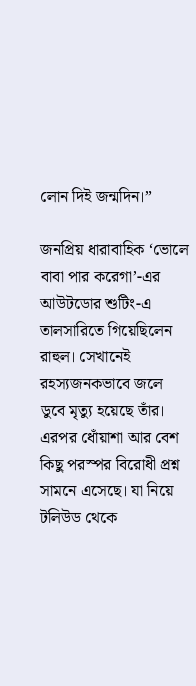লোন দিই জন্মদিন।”

জনপ্রিয় ধারাবাহিক ‘ভোলে বাবা পার করেগা’-এর আউটডোর শুটিং-এ তালসারিতে গিয়েছিলেন রাহুল। সেখানেই রহস্যজনকভাবে জলে ডুবে মৃত্যু হয়েছে তাঁর। এরপর ধোঁয়াশা আর বেশ কিছু পরস্পর বিরোধী প্রশ্ন সামনে এসেছে। যা নিয়ে টলিউড থেকে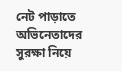নেট পাড়াতে অভিনেতাদের সুরক্ষা নিয়ে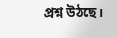প্রশ্ন উঠছে।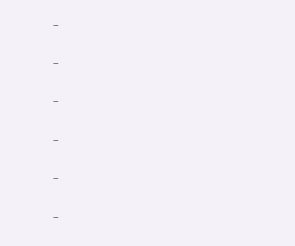–

–

–

–

–

–